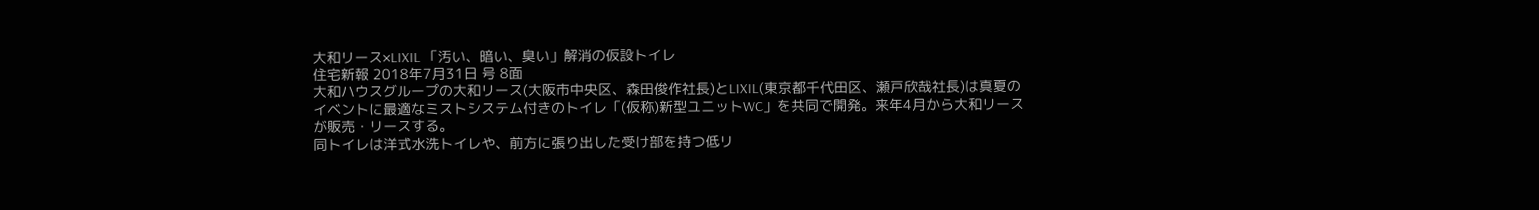大和リース×LIXIL 「汚い、暗い、臭い」解消の仮設トイレ
住宅新報 2018年7月31日 号 8面
大和ハウスグループの大和リース(大阪市中央区、森田俊作社長)とLIXIL(東京都千代田区、瀬戸欣哉社長)は真夏のイベントに最適なミストシステム付きのトイレ「(仮称)新型ユニットWC」を共同で開発。来年4月から大和リースが販売・リースする。
同トイレは洋式水洗トイレや、前方に張り出した受け部を持つ低リ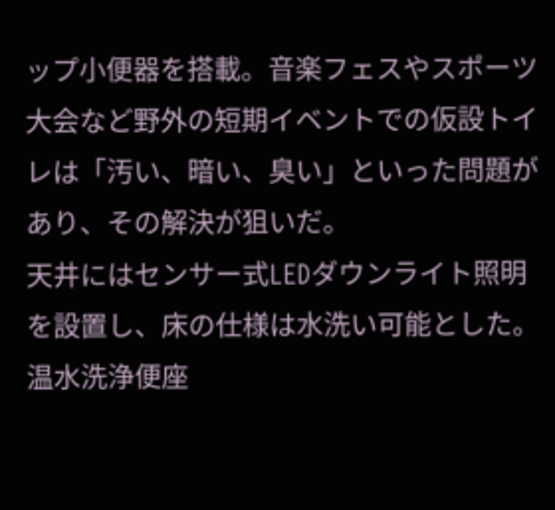ップ小便器を搭載。音楽フェスやスポーツ大会など野外の短期イベントでの仮設トイレは「汚い、暗い、臭い」といった問題があり、その解決が狙いだ。
天井にはセンサー式LEDダウンライト照明を設置し、床の仕様は水洗い可能とした。温水洗浄便座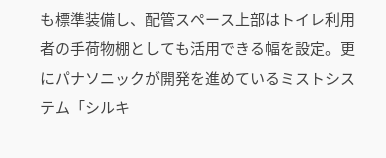も標準装備し、配管スペース上部はトイレ利用者の手荷物棚としても活用できる幅を設定。更にパナソニックが開発を進めているミストシステム「シルキ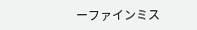ーファインミス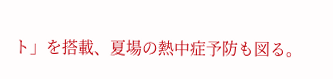ト」を搭載、夏場の熱中症予防も図る。